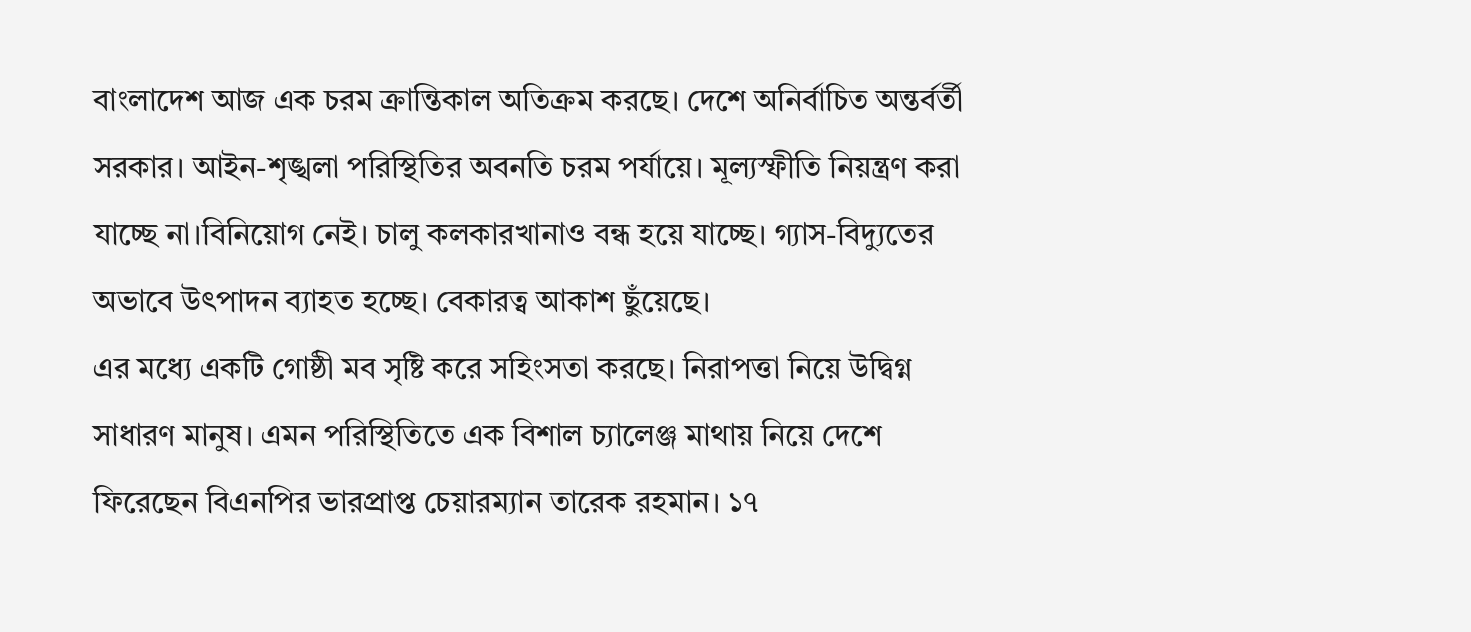বাংলাদেশ আজ এক চরম ক্রান্তিকাল অতিক্রম করছে। দেশে অনির্বাচিত অন্তর্বর্তী সরকার। আইন-শৃঙ্খলা পরিস্থিতির অবনতি চরম পর্যায়ে। মূল্যস্ফীতি নিয়ন্ত্রণ করা যাচ্ছে না।বিনিয়োগ নেই। চালু কলকারখানাও বন্ধ হয়ে যাচ্ছে। গ্যাস-বিদ্যুতের অভাবে উৎপাদন ব্যাহত হচ্ছে। বেকারত্ব আকাশ ছুঁয়েছে।
এর মধ্যে একটি গোষ্ঠী মব সৃষ্টি করে সহিংসতা করছে। নিরাপত্তা নিয়ে উদ্বিগ্ন সাধারণ মানুষ। এমন পরিস্থিতিতে এক বিশাল চ্যালেঞ্জ মাথায় নিয়ে দেশে ফিরেছেন বিএনপির ভারপ্রাপ্ত চেয়ারম্যান তারেক রহমান। ১৭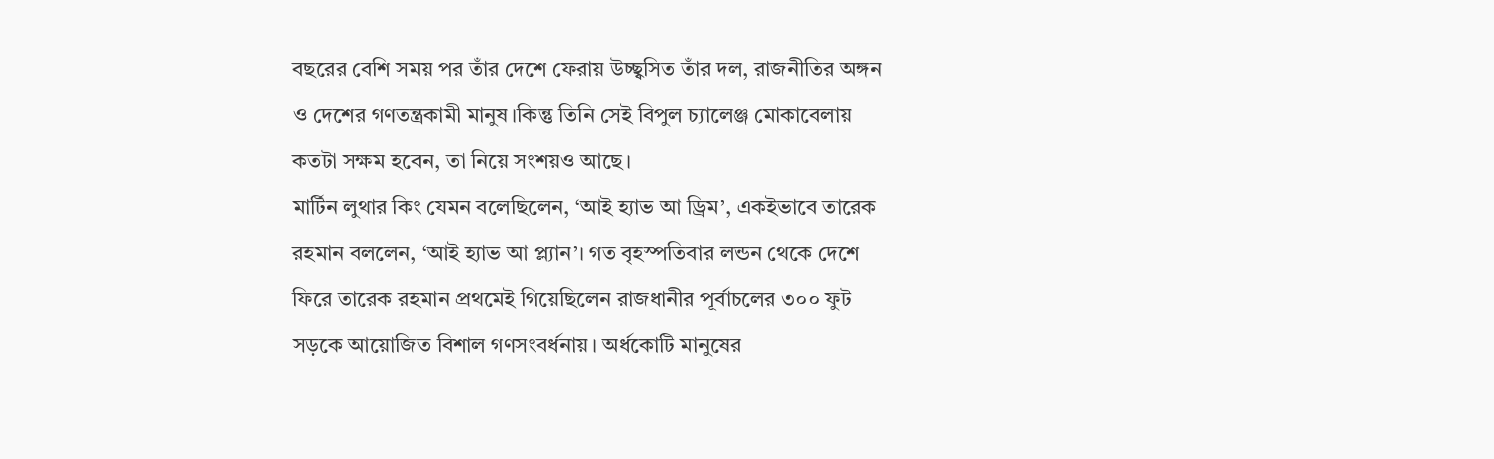বছরের বেশি সময় পর তাঁর দেশে ফেরায় উচ্ছ্বসিত তাঁর দল, রাজনীতির অঙ্গন ও দেশের গণতন্ত্রকামী মানুষ।কিন্তু তিনি সেই বিপুল চ্যালেঞ্জ মোকাবেলায় কতটা সক্ষম হবেন, তা নিয়ে সংশয়ও আছে।
মার্টিন লুথার কিং যেমন বলেছিলেন, ‘আই হ্যাভ আ ড্রিম’, একইভাবে তারেক রহমান বললেন, ‘আই হ্যাভ আ প্ল্যান’। গত বৃহস্পতিবার লন্ডন থেকে দেশে ফিরে তারেক রহমান প্রথমেই গিয়েছিলেন রাজধানীর পূর্বাচলের ৩০০ ফুট সড়কে আয়োজিত বিশাল গণসংবর্ধনায়। অর্ধকোটি মানুষের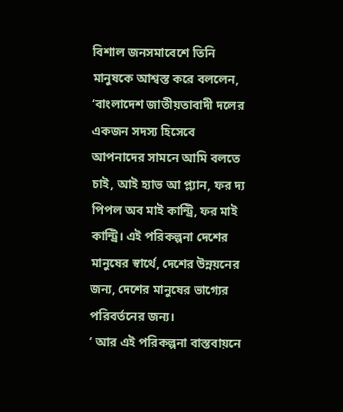বিশাল জনসমাবেশে তিনি মানুষকে আশ্বস্ত করে বললেন, ‘বাংলাদেশ জাতীয়তাবাদী দলের একজন সদস্য হিসেবে আপনাদের সামনে আমি বলতে চাই, আই হ্যাভ আ প্ল্যান, ফর দ্য পিপল অব মাই কান্ট্রি, ফর মাই কান্ট্রি। এই পরিকল্পনা দেশের মানুষের স্বার্থে, দেশের উন্নয়নের জন্য, দেশের মানুষের ভাগ্যের পরিবর্তনের জন্য।
’ আর এই পরিকল্পনা বাস্তবায়নে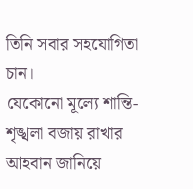তিনি সবার সহযোগিতা চান।
যেকোনো মূল্যে শান্তি-শৃঙ্খলা বজায় রাখার আহবান জানিয়ে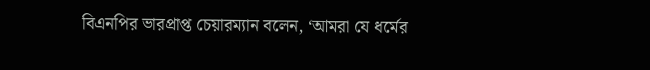বিএনপির ভারপ্রাপ্ত চেয়ারম্যান বলেন, ‘আমরা যে ধর্মের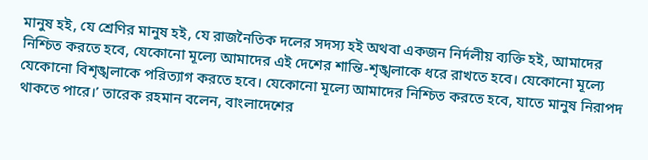মানুষ হই, যে শ্রেণির মানুষ হই, যে রাজনৈতিক দলের সদস্য হই অথবা একজন নির্দলীয় ব্যক্তি হই, আমাদের নিশ্চিত করতে হবে, যেকোনো মূল্যে আমাদের এই দেশের শান্তি-শৃঙ্খলাকে ধরে রাখতে হবে। যেকোনো মূল্যে যেকোনো বিশৃঙ্খলাকে পরিত্যাগ করতে হবে। যেকোনো মূল্যে আমাদের নিশ্চিত করতে হবে, যাতে মানুষ নিরাপদ থাকতে পারে।’ তারেক রহমান বলেন, বাংলাদেশের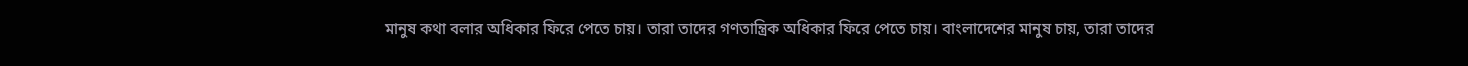মানুষ কথা বলার অধিকার ফিরে পেতে চায়। তারা তাদের গণতান্ত্রিক অধিকার ফিরে পেতে চায়। বাংলাদেশের মানুষ চায়, তারা তাদের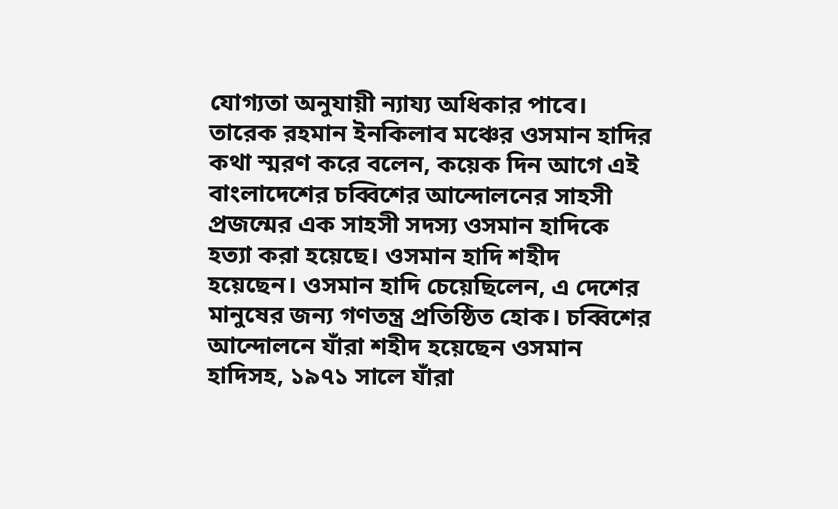যোগ্যতা অনুযায়ী ন্যায্য অধিকার পাবে।
তারেক রহমান ইনকিলাব মঞ্চের ওসমান হাদির কথা স্মরণ করে বলেন, কয়েক দিন আগে এই বাংলাদেশের চব্বিশের আন্দোলনের সাহসী প্রজন্মের এক সাহসী সদস্য ওসমান হাদিকে হত্যা করা হয়েছে। ওসমান হাদি শহীদ হয়েছেন। ওসমান হাদি চেয়েছিলেন, এ দেশের মানুষের জন্য গণতন্ত্র প্রতিষ্ঠিত হোক। চব্বিশের আন্দোলনে যাঁরা শহীদ হয়েছেন ওসমান হাদিসহ, ১৯৭১ সালে যাঁরা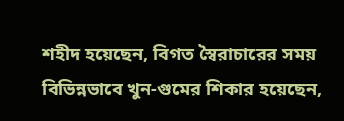শহীদ হয়েছেন, বিগত স্বৈরাচারের সময় বিভিন্নভাবে খুন-গুমের শিকার হয়েছেন,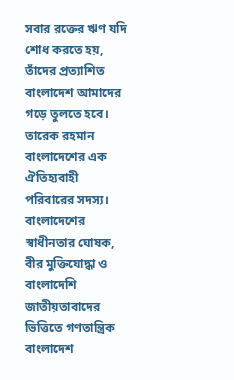সবার রক্তের ঋণ যদি শোধ করতে হয়, তাঁদের প্রত্যাশিত বাংলাদেশ আমাদের গড়ে তুলতে হবে।
তারেক রহমান বাংলাদেশের এক ঐতিহ্যবাহী পরিবারের সদস্য। বাংলাদেশের স্বাধীনতার ঘোষক, বীর মুক্তিযোদ্ধা ও বাংলাদেশি জাতীয়তাবাদের ভিত্তিতে গণতান্ত্রিক বাংলাদেশ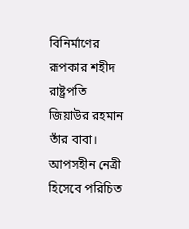বিনির্মাণের রূপকার শহীদ রাষ্ট্রপতি জিয়াউর রহমান তাঁর বাবা। আপসহীন নেত্রী হিসেবে পরিচিত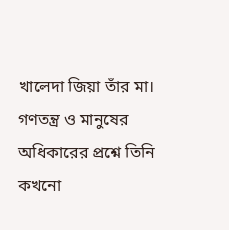খালেদা জিয়া তাঁর মা। গণতন্ত্র ও মানুষের অধিকারের প্রশ্নে তিনি কখনো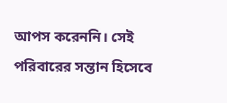আপস করেননি। সেই পরিবারের সন্তান হিসেবে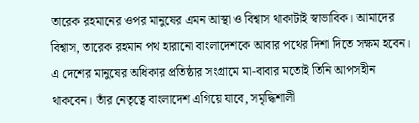তারেক রহমানের ওপর মানুষের এমন আস্থা ও বিশ্বাস থাকাটাই স্বাভাবিক। আমাদের বিশ্বাস, তারেক রহমান পথ হারানো বাংলাদেশকে আবার পথের দিশা দিতে সক্ষম হবেন। এ দেশের মানুষের অধিকার প্রতিষ্ঠার সংগ্রামে মা-বাবার মতোই তিনি আপসহীন থাকবেন। তাঁর নেতৃত্বে বাংলাদেশ এগিয়ে যাবে, সমৃদ্ধিশালী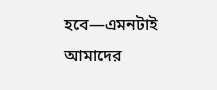হবে—এমনটাই আমাদের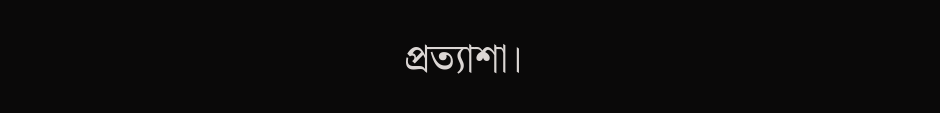প্রত্যাশা।